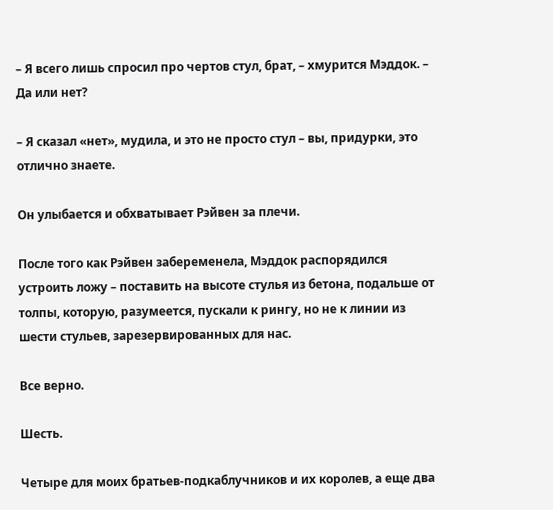– Я всего лишь спросил про чертов стул, брат, – хмурится Мэддок. – Да или нет?

– Я сказал «нет», мудила, и это не просто стул – вы, придурки, это отлично знаете.

Он улыбается и обхватывает Рэйвен за плечи.

После того как Рэйвен забеременела, Мэддок распорядился устроить ложу – поставить на высоте стулья из бетона, подальше от толпы, которую, разумеется, пускали к рингу, но не к линии из шести стульев, зарезервированных для нас.

Все верно.

Шесть.

Четыре для моих братьев-подкаблучников и их королев, а еще два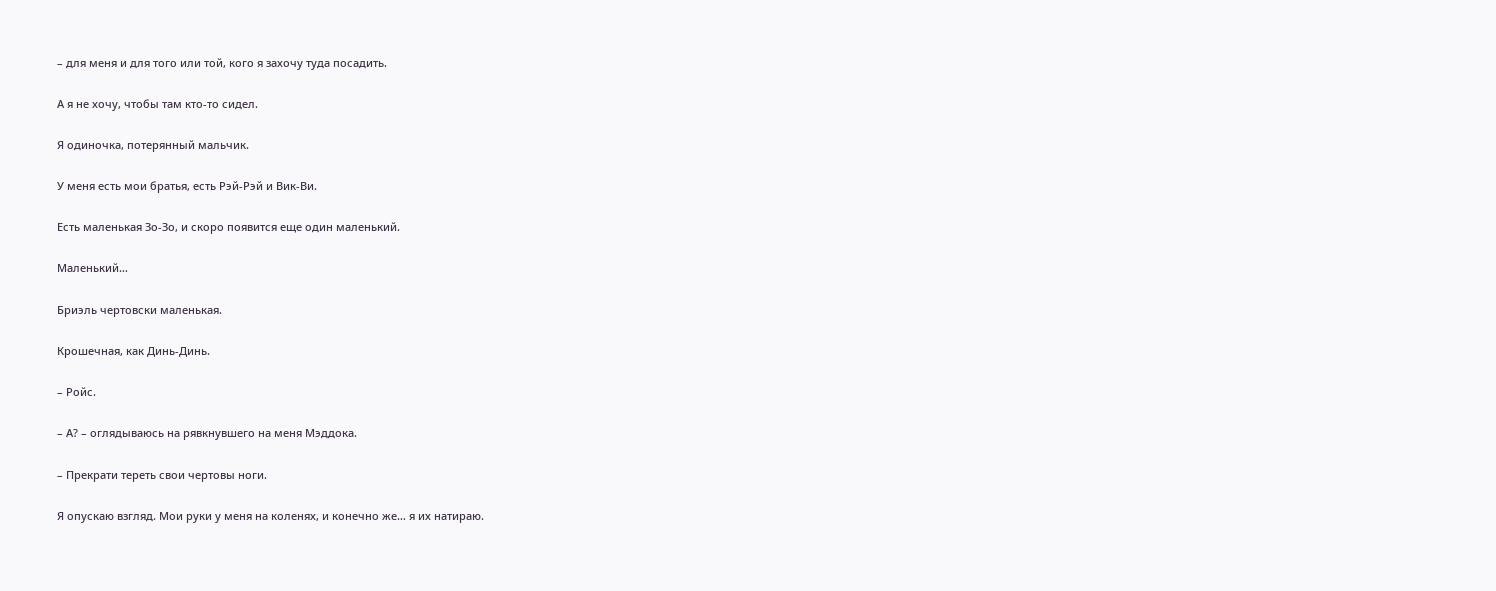– для меня и для того или той, кого я захочу туда посадить.

А я не хочу, чтобы там кто-то сидел.

Я одиночка, потерянный мальчик.

У меня есть мои братья, есть Рэй-Рэй и Вик-Ви.

Есть маленькая Зо-Зо, и скоро появится еще один маленький.

Маленький…

Бриэль чертовски маленькая.

Крошечная, как Динь-Динь.

– Ройс.

– А? – оглядываюсь на рявкнувшего на меня Мэддока.

– Прекрати тереть свои чертовы ноги.

Я опускаю взгляд. Мои руки у меня на коленях, и конечно же… я их натираю.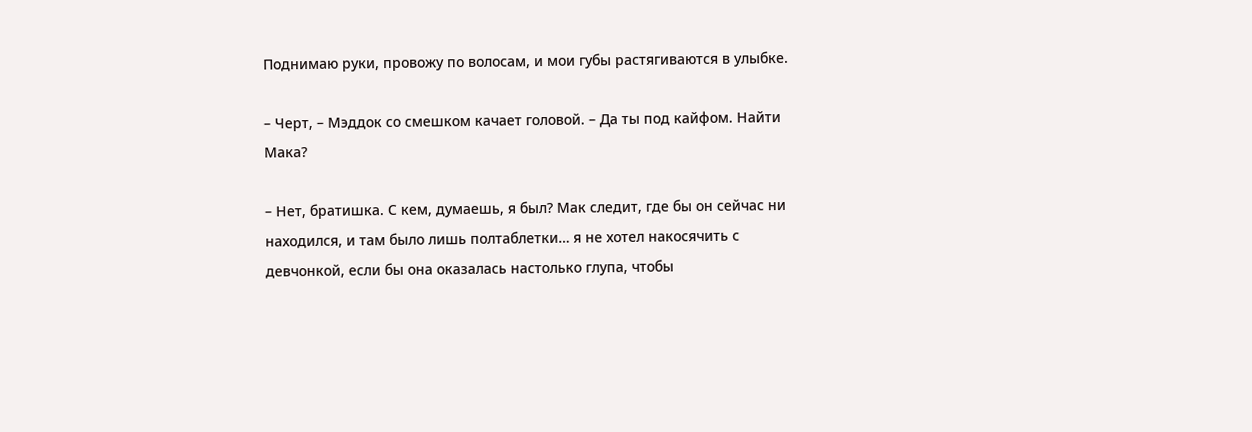Поднимаю руки, провожу по волосам, и мои губы растягиваются в улыбке.

– Черт, – Мэддок со смешком качает головой. – Да ты под кайфом. Найти Мака?

– Нет, братишка. С кем, думаешь, я был? Мак следит, где бы он сейчас ни находился, и там было лишь полтаблетки… я не хотел накосячить с девчонкой, если бы она оказалась настолько глупа, чтобы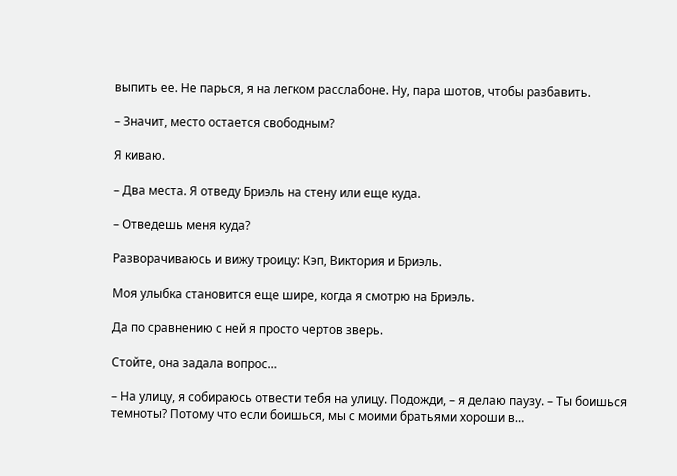выпить ее. Не парься, я на легком расслабоне. Ну, пара шотов, чтобы разбавить.

– Значит, место остается свободным?

Я киваю.

– Два места. Я отведу Бриэль на стену или еще куда.

– Отведешь меня куда?

Разворачиваюсь и вижу троицу: Кэп, Виктория и Бриэль.

Моя улыбка становится еще шире, когда я смотрю на Бриэль.

Да по сравнению с ней я просто чертов зверь.

Стойте, она задала вопрос…

– На улицу, я собираюсь отвести тебя на улицу. Подожди, – я делаю паузу. – Ты боишься темноты? Потому что если боишься, мы с моими братьями хороши в…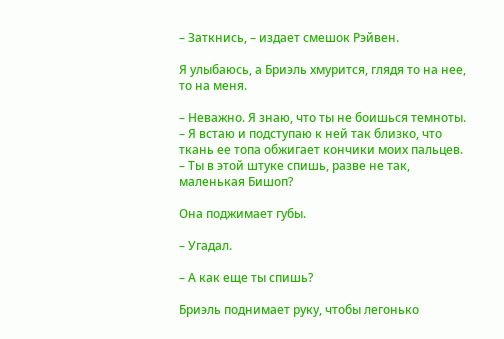– Заткнись, – издает смешок Рэйвен.

Я улыбаюсь, а Бриэль хмурится, глядя то на нее, то на меня.

– Неважно. Я знаю, что ты не боишься темноты. – Я встаю и подступаю к ней так близко, что ткань ее топа обжигает кончики моих пальцев. – Ты в этой штуке спишь, разве не так, маленькая Бишоп?

Она поджимает губы.

– Угадал.

– А как еще ты спишь?

Бриэль поднимает руку, чтобы легонько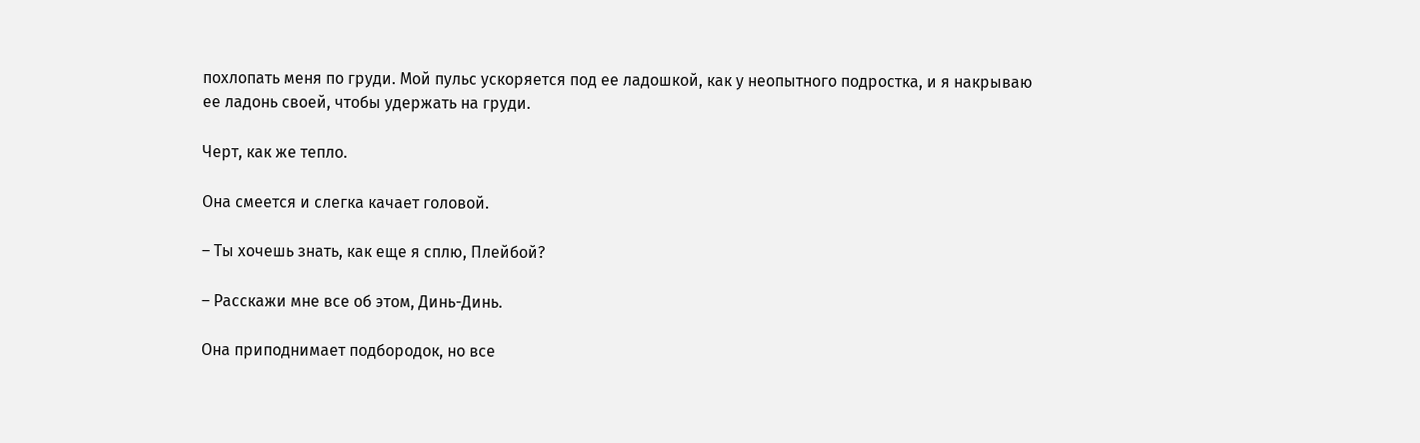похлопать меня по груди. Мой пульс ускоряется под ее ладошкой, как у неопытного подростка, и я накрываю ее ладонь своей, чтобы удержать на груди.

Черт, как же тепло.

Она смеется и слегка качает головой.

– Ты хочешь знать, как еще я сплю, Плейбой?

– Расскажи мне все об этом, Динь-Динь.

Она приподнимает подбородок, но все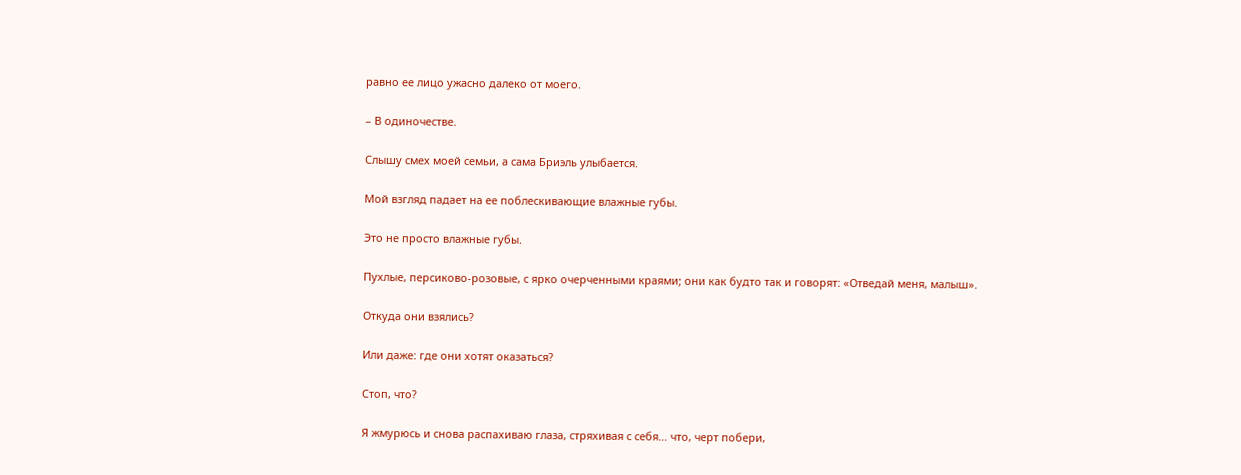равно ее лицо ужасно далеко от моего.

– В одиночестве.

Слышу смех моей семьи, а сама Бриэль улыбается.

Мой взгляд падает на ее поблескивающие влажные губы.

Это не просто влажные губы.

Пухлые, персиково-розовые, с ярко очерченными краями; они как будто так и говорят: «Отведай меня, малыш».

Откуда они взялись?

Или даже: где они хотят оказаться?

Стоп, что?

Я жмурюсь и снова распахиваю глаза, стряхивая с себя… что, черт побери,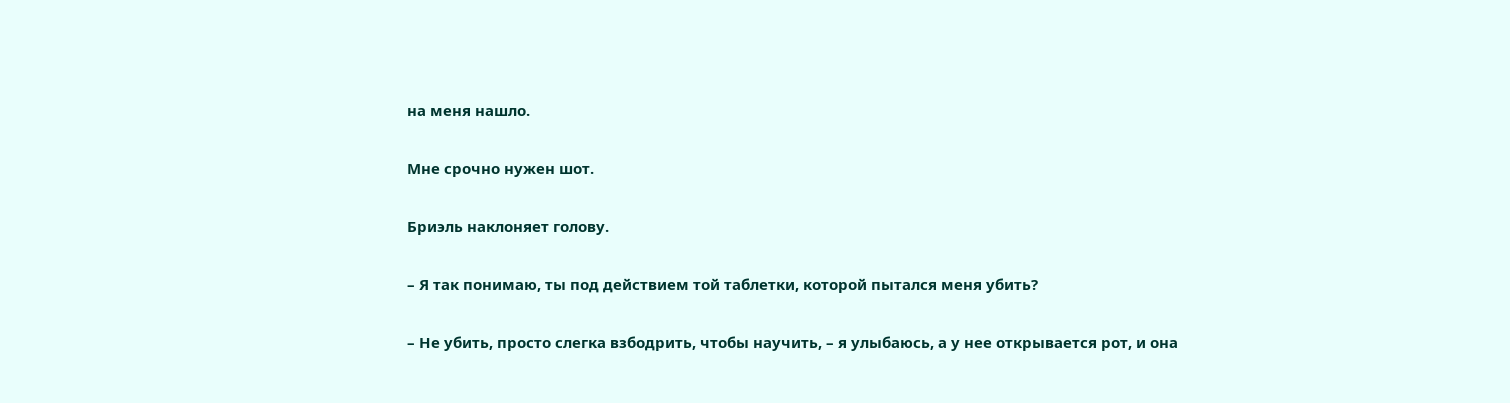на меня нашло.

Мне срочно нужен шот.

Бриэль наклоняет голову.

– Я так понимаю, ты под действием той таблетки, которой пытался меня убить?

– Не убить, просто слегка взбодрить, чтобы научить, – я улыбаюсь, а у нее открывается рот, и она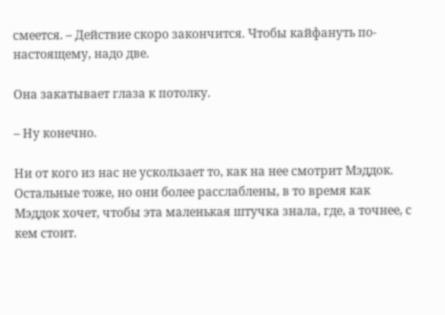смеется. – Действие скоро закончится. Чтобы кайфануть по-настоящему, надо две.

Она закатывает глаза к потолку.

– Ну конечно.

Ни от кого из нас не ускользает то, как на нее смотрит Мэддок. Остальные тоже, но они более расслаблены, в то время как Мэддок хочет, чтобы эта маленькая штучка знала, где, а точнее, с кем стоит.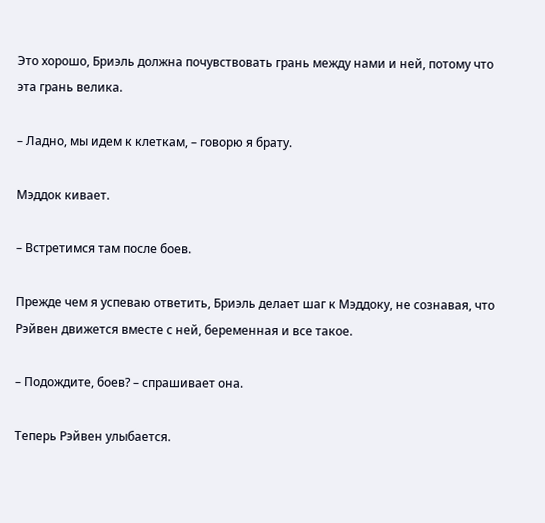Это хорошо, Бриэль должна почувствовать грань между нами и ней, потому что эта грань велика.

– Ладно, мы идем к клеткам, – говорю я брату.

Мэддок кивает.

– Встретимся там после боев.

Прежде чем я успеваю ответить, Бриэль делает шаг к Мэддоку, не сознавая, что Рэйвен движется вместе с ней, беременная и все такое.

– Подождите, боев? – спрашивает она.

Теперь Рэйвен улыбается.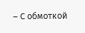– С обмоткой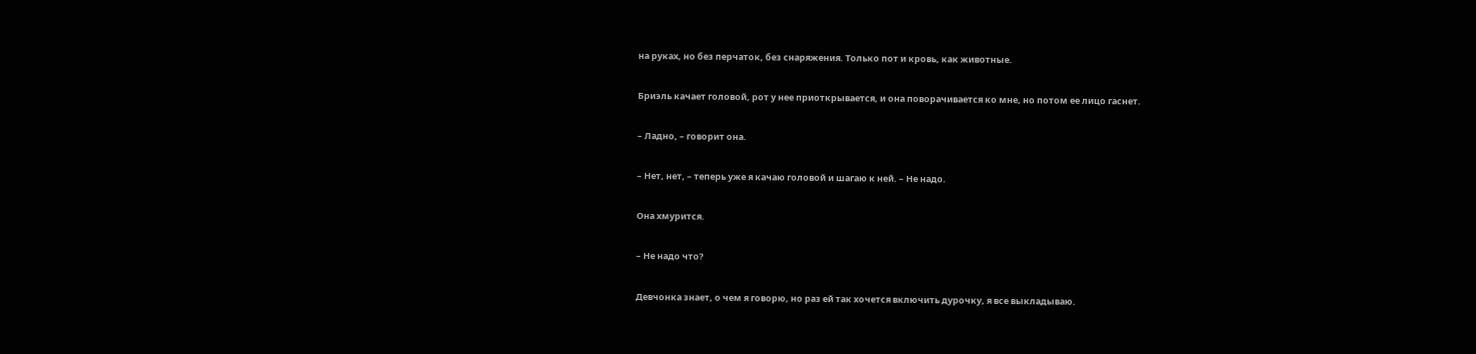на руках, но без перчаток, без снаряжения. Только пот и кровь, как животные.

Бриэль качает головой, рот у нее приоткрывается, и она поворачивается ко мне, но потом ее лицо гаснет.

– Ладно, – говорит она.

– Нет, нет, – теперь уже я качаю головой и шагаю к ней. – Не надо.

Она хмурится.

– Не надо что?

Девчонка знает, о чем я говорю, но раз ей так хочется включить дурочку, я все выкладываю.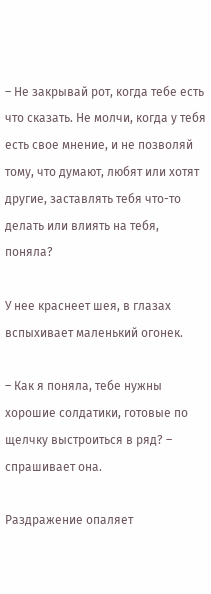– Не закрывай рот, когда тебе есть что сказать. Не молчи, когда у тебя есть свое мнение, и не позволяй тому, что думают, любят или хотят другие, заставлять тебя что-то делать или влиять на тебя, поняла?

У нее краснеет шея, в глазах вспыхивает маленький огонек.

– Как я поняла, тебе нужны хорошие солдатики, готовые по щелчку выстроиться в ряд? – спрашивает она.

Раздражение опаляет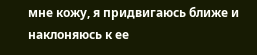мне кожу, я придвигаюсь ближе и наклоняюсь к ее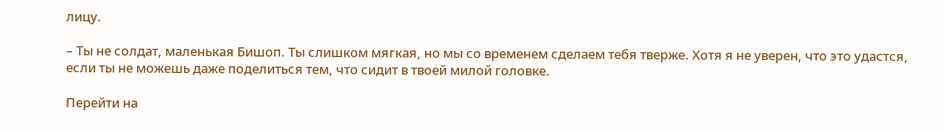лицу.

– Ты не солдат, маленькая Бишоп. Ты слишком мягкая, но мы со временем сделаем тебя тверже. Хотя я не уверен, что это удастся, если ты не можешь даже поделиться тем, что сидит в твоей милой головке.

Перейти на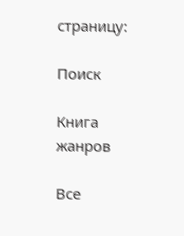страницу:

Поиск

Книга жанров

Все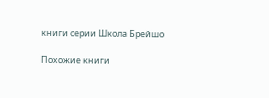книги серии Школа Брейшо

Похожие книги